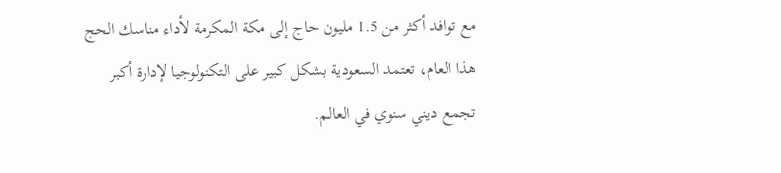مع توافد أكثر من 1.5 مليون حاج إلى مكة المكرمة لأداء مناسك الحج هذا العام، تعتمد السعودية بشكل كبير على التكنولوجيا لإدارة أكبر تجمع ديني سنوي في العالم.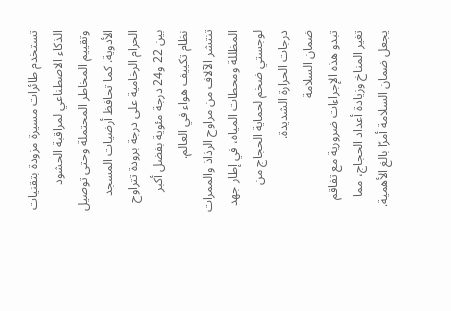تستخدم طائرات مسيرة مزودة بتقنيات الذكاء الاصطناعي لمراقبة الحشود وتقييم المخاطر المحتملة وحتى توصيل الأدوية. كما تحافظ أرضيات المسجد الحرام الرخامية على درجة برودة تتراوح بين 22 و24 درجة مئوية بفضل أكبر نظام تكييف هواء في العالم.
تنتشر الآلاف من مراوح الرذاذ والممرات المظللة ومحطات المياه، في إطار جهد لوجستي ضخم لحماية الحجاج من درجات الحرارة الشديدة.
ضمان السلامة
تبدو هذه الإجراءات ضرورية مع تفاقم تغير المناخ وزيادة أعداد الحجاج، مما يجعل ضمان السلامة أمرًا بالغ الأهمية.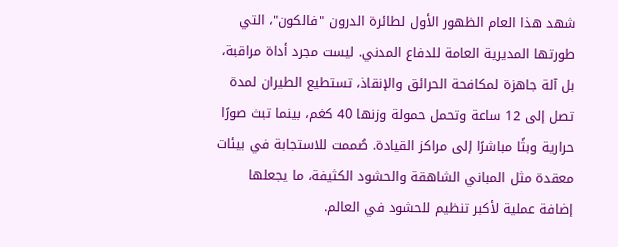شهد هذا العام الظهور الأول لطائرة الدرون "فالكون"، التي طورتها المديرية العامة للدفاع المدني. ليست مجرد أداة مراقبة، بل آلة جاهزة لمكافحة الحرائق والإنقاذ، تستطيع الطيران لمدة تصل إلى 12 ساعة وتحمل حمولة وزنها 40 كغم، بينما تبث صورًا حرارية وبثًا مباشرًا إلى مراكز القيادة. صُممت للاستجابة في بيئات معقدة مثل المباني الشاهقة والحشود الكثيفة، ما يجعلها إضافة عملية لأكبر تنظيم للحشود في العالم.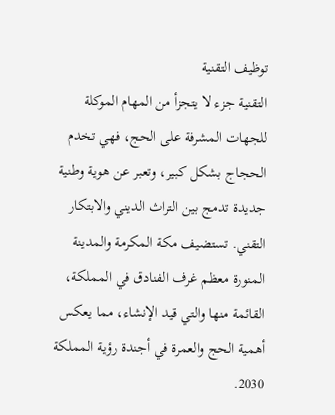توظيف التقنية
التقنية جزء لا يتجزأ من المهام الموكلة للجهات المشرفة على الحج، فهي تخدم الحجاج بشكل كبير، وتعبر عن هوية وطنية جديدة تدمج بين التراث الديني والابتكار التقني. تستضيف مكة المكرمة والمدينة المنورة معظم غرف الفنادق في المملكة، القائمة منها والتي قيد الإنشاء، مما يعكس أهمية الحج والعمرة في أجندة رؤية المملكة 2030.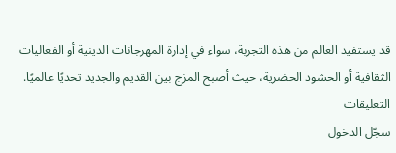قد يستفيد العالم من هذه التجربة، سواء في إدارة المهرجانات الدينية أو الفعاليات الثقافية أو الحشود الحضرية، حيث أصبح المزج بين القديم والجديد تحديًا عالميًا.
التعليقات
سجّل الدخول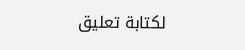لكتابة تعليق